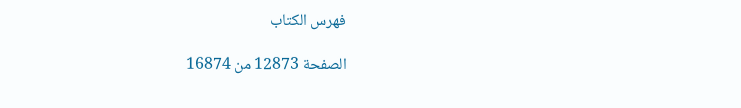فهرس الكتاب

الصفحة 12873 من 16874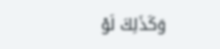وَكَذَلِكَ لَوْ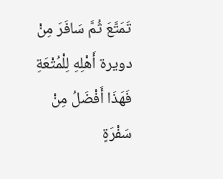تَمَتَّعَ ثُمَّ سَافَرَ مِنْ دويرة أَهْلِهِ لِلْمُتْعَةِ فَهَذَا أَفْضَلُ مِنْ سَفْرَةٍ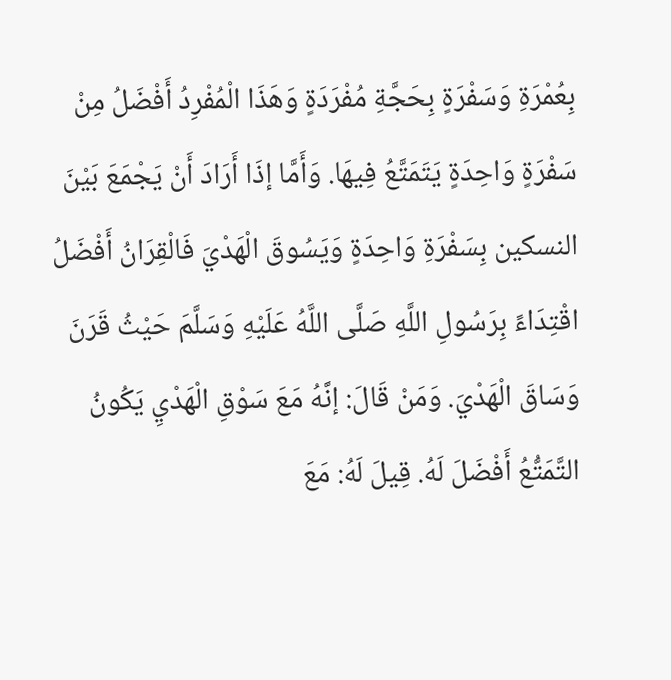بِعُمْرَةِ وَسَفْرَةٍ بِحَجَّةِ مُفْرَدَةٍ وَهَذَا الْمُفْرِدُ أَفْضَلُ مِنْ سَفْرَةٍ وَاحِدَةٍ يَتَمَتَّعُ فِيهَا. وَأَمَّا إذَا أَرَادَ أَنْ يَجْمَعَ بَيْنَ النسكين بِسَفْرَةِ وَاحِدَةٍ وَيَسُوقَ الْهَدْيَ فَالْقِرَانُ أَفْضَلُ اقْتِدَاءً بِرَسُولِ اللَّهِ صَلَّى اللَّهُ عَلَيْهِ وَسَلَّمَ حَيْثُ قَرَنَ وَسَاقَ الْهَدْيَ. وَمَنْ قَالَ: إنَّهُ مَعَ سَوْقِ الْهَدْيِ يَكُونُ التَّمَتُّعُ أَفْضَلَ لَهُ. قِيلَ لَهُ: مَعَ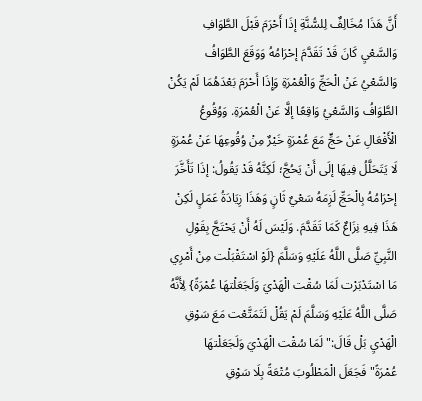أَنَّ هَذَا مُخَالِفٌ لِلسُّنَّةِ إذَا أَحْرَمَ قَبْلَ الطَّوَافِ وَالسَّعْيِ كَانَ قَدْ تَقَدَّمَ إحْرَامُهُ وَوَقَعَ الطَّوَافُ وَالسَّعْيُ عَنْ الْحَجِّ وَالْعُمْرَةِ وَإِذَا أَحْرَمَ بَعْدَهُمَا لَمْ يَكُنْ الطَّوَافُ وَالسَّعْيُ وَاقِعًا إلَّا عَنْ الْعُمْرَةِ. وَوُقُوعُ الْأَفْعَالِ عَنْ حَجٍّ مَعَ عُمْرَةٍ خَيْرٌ مِنْ وُقُوعِهَا عَنْ عُمْرَةٍ لَا يَتَحَلَّلُ فِيهَا إلَى أَنْ يَحُجَّ؛ لَكِنَّهُ قَدْ يَقُولُ: إذَا تَأَخَّرَ إحْرَامُهُ بِالْحَجِّ لَزِمَهُ سَعْيٌ ثَانٍ وَهَذَا زِيَادَةُ عَمَلٍ لَكِنْ هَذَا فِيهِ نِزَاعٌ كَمَا تَقَدَّمَ. وَلَيْسَ لَهُ أَنْ يَحْتَجَّ بِقَوْلِ النَّبِيِّ صَلَّى اللَّهُ عَلَيْهِ وَسَلَّمَ {لَوْ اسْتَقْبَلْت مِنْ أَمْرِي مَا اسْتَدْبَرْت لَمَا سُقْت الْهَدْيَ وَلَجَعَلْتهَا عُمْرَةً} لِأَنَّهُ صَلَّى اللَّهُ عَلَيْهِ وَسَلَّمَ لَمْ يَقُلْ لَتَمَتَّعْت مَعَ سَوْقِ الْهَدْيِ بَلْ قَالَ:"لَمَا سُقْت الْهَدْيَ وَلَجَعَلْتهَا عُمْرَةً"فَجَعَلَ الْمَطْلُوبَ مُتْعَةً بِلَا سَوْقِ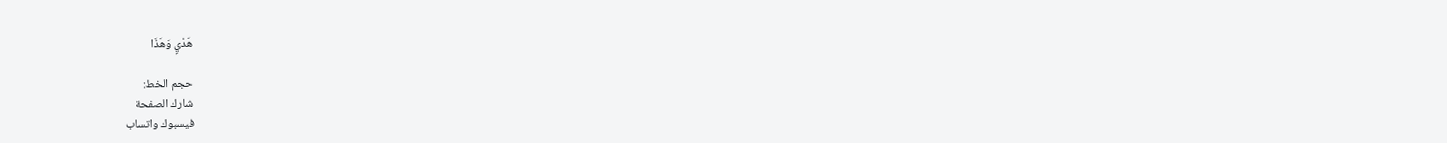هَدْيٍ وَهَذَا

حجم الخط:
شارك الصفحة
فيسبوك واتساب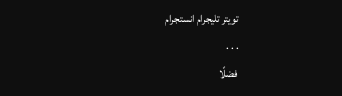تويتر تليجرام انستجرام
. . .
فضلًا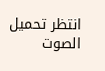انتظر تحميل الصوت